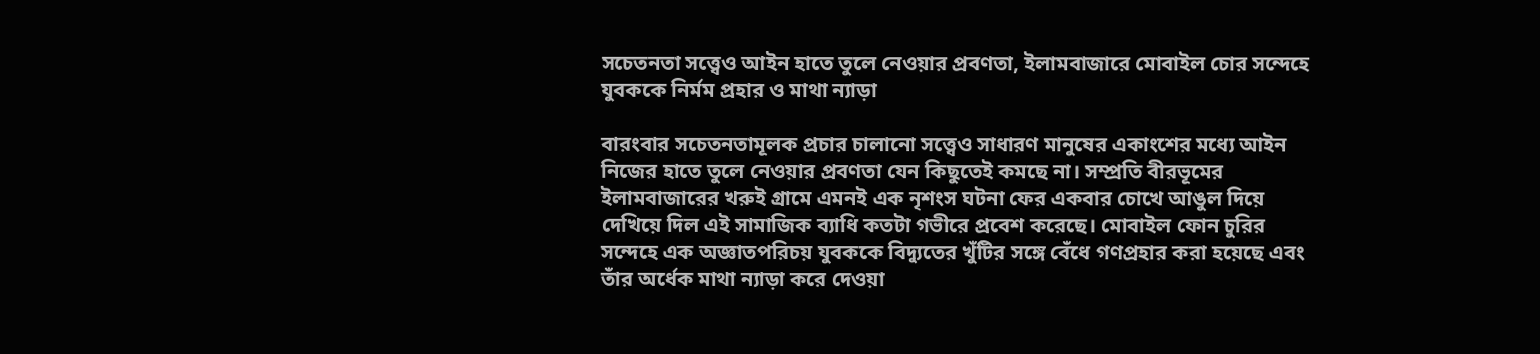সচেতনতা সত্ত্বেও আইন হাতে তুলে নেওয়ার প্রবণতা, ইলামবাজারে মোবাইল চোর সন্দেহে যুবককে নির্মম প্রহার ও মাথা ন্যাড়া

বারংবার সচেতনতামূলক প্রচার চালানো সত্ত্বেও সাধারণ মানুষের একাংশের মধ্যে আইন নিজের হাতে তুলে নেওয়ার প্রবণতা যেন কিছুতেই কমছে না। সম্প্রতি বীরভূমের ইলামবাজারের খরুই গ্রামে এমনই এক নৃশংস ঘটনা ফের একবার চোখে আঙুল দিয়ে দেখিয়ে দিল এই সামাজিক ব্যাধি কতটা গভীরে প্রবেশ করেছে। মোবাইল ফোন চুরির সন্দেহে এক অজ্ঞাতপরিচয় যুবককে বিদ্যুতের খুঁটির সঙ্গে বেঁধে গণপ্রহার করা হয়েছে এবং তাঁর অর্ধেক মাথা ন্যাড়া করে দেওয়া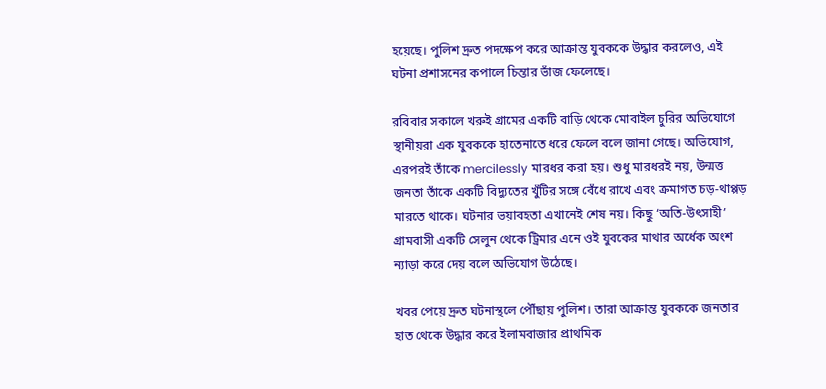হয়েছে। পুলিশ দ্রুত পদক্ষেপ করে আক্রান্ত যুবককে উদ্ধার করলেও, এই ঘটনা প্রশাসনের কপালে চিন্তার ভাঁজ ফেলেছে।

রবিবার সকালে খরুই গ্রামের একটি বাড়ি থেকে মোবাইল চুরির অভিযোগে স্থানীয়রা এক যুবককে হাতেনাতে ধরে ফেলে বলে জানা গেছে। অভিযোগ, এরপরই তাঁকে mercilessly মারধর করা হয়। শুধু মারধরই নয়, উন্মত্ত জনতা তাঁকে একটি বিদ্যুতের খুঁটির সঙ্গে বেঁধে রাখে এবং ক্রমাগত চড়-থাপ্পড় মারতে থাকে। ঘটনার ভয়াবহতা এখানেই শেষ নয়। কিছু ‘অতি-উৎসাহী’ গ্রামবাসী একটি সেলুন থেকে ট্রিমার এনে ওই যুবকের মাথার অর্ধেক অংশ ন্যাড়া করে দেয় বলে অভিযোগ উঠেছে।

খবর পেয়ে দ্রুত ঘটনাস্থলে পৌঁছায় পুলিশ। তারা আক্রান্ত যুবককে জনতার হাত থেকে উদ্ধার করে ইলামবাজার প্রাথমিক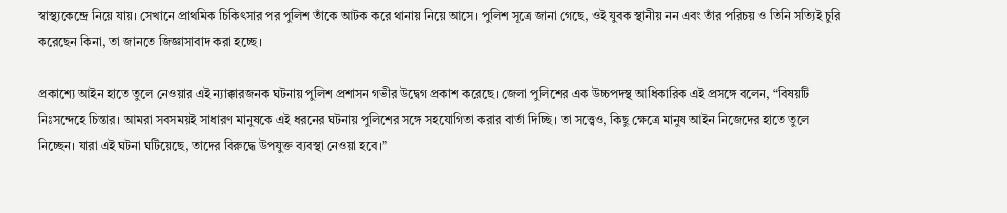স্বাস্থ্যকেন্দ্রে নিয়ে যায়। সেখানে প্রাথমিক চিকিৎসার পর পুলিশ তাঁকে আটক করে থানায় নিয়ে আসে। পুলিশ সূত্রে জানা গেছে, ওই যুবক স্থানীয় নন এবং তাঁর পরিচয় ও তিনি সত্যিই চুরি করেছেন কিনা, তা জানতে জিজ্ঞাসাবাদ করা হচ্ছে।

প্রকাশ্যে আইন হাতে তুলে নেওয়ার এই ন্যাক্কারজনক ঘটনায় পুলিশ প্রশাসন গভীর উদ্বেগ প্রকাশ করেছে। জেলা পুলিশের এক উচ্চপদস্থ আধিকারিক এই প্রসঙ্গে বলেন, “বিষয়টি নিঃসন্দেহে চিন্তার। আমরা সবসময়ই সাধারণ মানুষকে এই ধরনের ঘটনায় পুলিশের সঙ্গে সহযোগিতা করার বার্তা দিচ্ছি। তা সত্ত্বেও, কিছু ক্ষেত্রে মানুষ আইন নিজেদের হাতে তুলে নিচ্ছেন। যারা এই ঘটনা ঘটিয়েছে, তাদের বিরুদ্ধে উপযুক্ত ব্যবস্থা নেওয়া হবে।”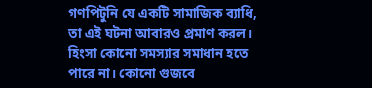গণপিটুনি যে একটি সামাজিক ব্যাধি, তা এই ঘটনা আবারও প্রমাণ করল। হিংসা কোনো সমস্যার সমাধান হতে পারে না। কোনো গুজবে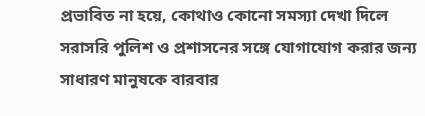প্রভাবিত না হয়ে, কোথাও কোনো সমস্যা দেখা দিলে সরাসরি পুলিশ ও প্রশাসনের সঙ্গে যোগাযোগ করার জন্য সাধারণ মানুষকে বারবার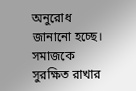অনুরোধ জানানো হচ্ছে। সমাজকে সুরক্ষিত রাখার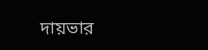দায়ভার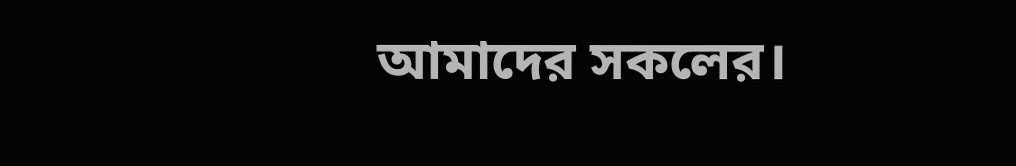আমাদের সকলের।